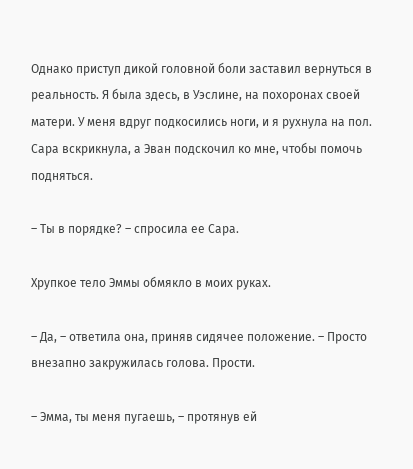Однако приступ дикой головной боли заставил вернуться в реальность. Я была здесь, в Уэслине, на похоронах своей матери. У меня вдруг подкосились ноги, и я рухнула на пол. Сара вскрикнула, а Эван подскочил ко мне, чтобы помочь подняться.

– Ты в порядке? – спросила ее Сара.

Хрупкое тело Эммы обмякло в моих руках.

– Да, – ответила она, приняв сидячее положение. – Просто внезапно закружилась голова. Прости.

– Эмма, ты меня пугаешь, – протянув ей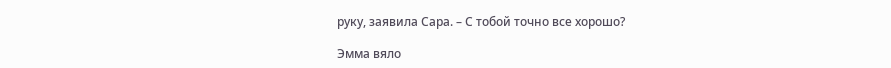руку, заявила Сара. – С тобой точно все хорошо?

Эмма вяло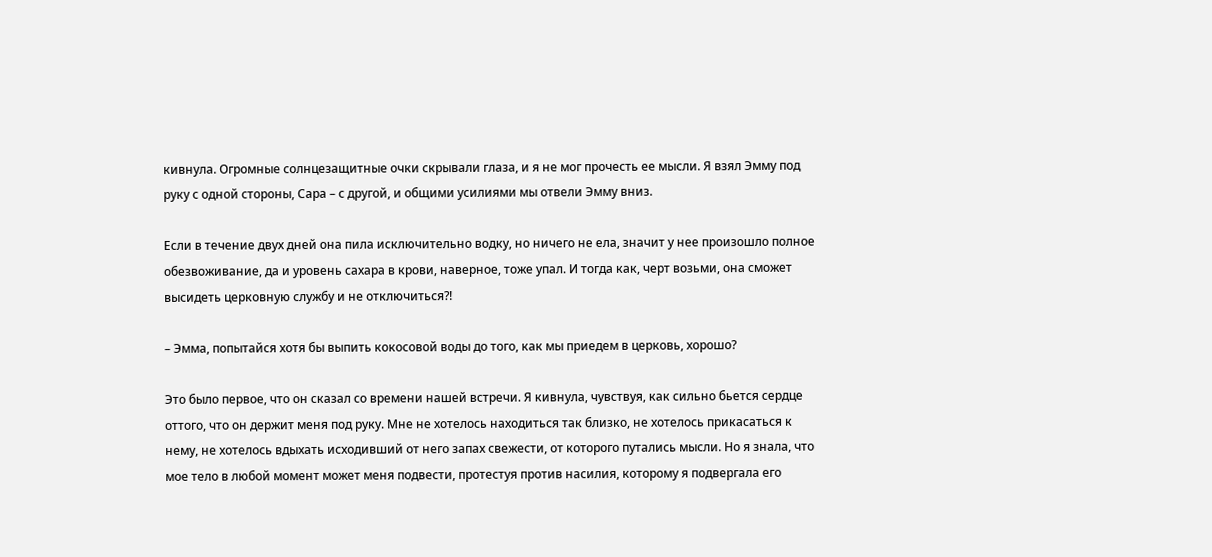кивнула. Огромные солнцезащитные очки скрывали глаза, и я не мог прочесть ее мысли. Я взял Эмму под руку с одной стороны, Сара – с другой, и общими усилиями мы отвели Эмму вниз.

Если в течение двух дней она пила исключительно водку, но ничего не ела, значит у нее произошло полное обезвоживание, да и уровень сахара в крови, наверное, тоже упал. И тогда как, черт возьми, она сможет высидеть церковную службу и не отключиться?!

– Эмма, попытайся хотя бы выпить кокосовой воды до того, как мы приедем в церковь, хорошо?

Это было первое, что он сказал со времени нашей встречи. Я кивнула, чувствуя, как сильно бьется сердце оттого, что он держит меня под руку. Мне не хотелось находиться так близко, не хотелось прикасаться к нему, не хотелось вдыхать исходивший от него запах свежести, от которого путались мысли. Но я знала, что мое тело в любой момент может меня подвести, протестуя против насилия, которому я подвергала его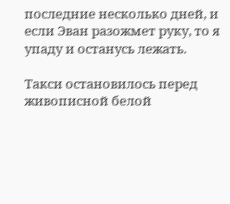последние несколько дней, и если Эван разожмет руку, то я упаду и останусь лежать.

Такси остановилось перед живописной белой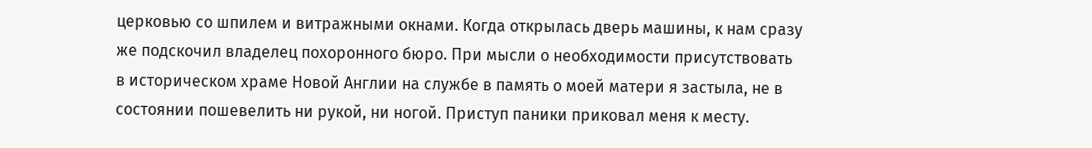церковью со шпилем и витражными окнами. Когда открылась дверь машины, к нам сразу же подскочил владелец похоронного бюро. При мысли о необходимости присутствовать в историческом храме Новой Англии на службе в память о моей матери я застыла, не в состоянии пошевелить ни рукой, ни ногой. Приступ паники приковал меня к месту.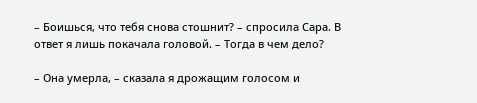– Боишься, что тебя снова стошнит? – спросила Сара. В ответ я лишь покачала головой. – Тогда в чем дело?

– Она умерла, – сказала я дрожащим голосом и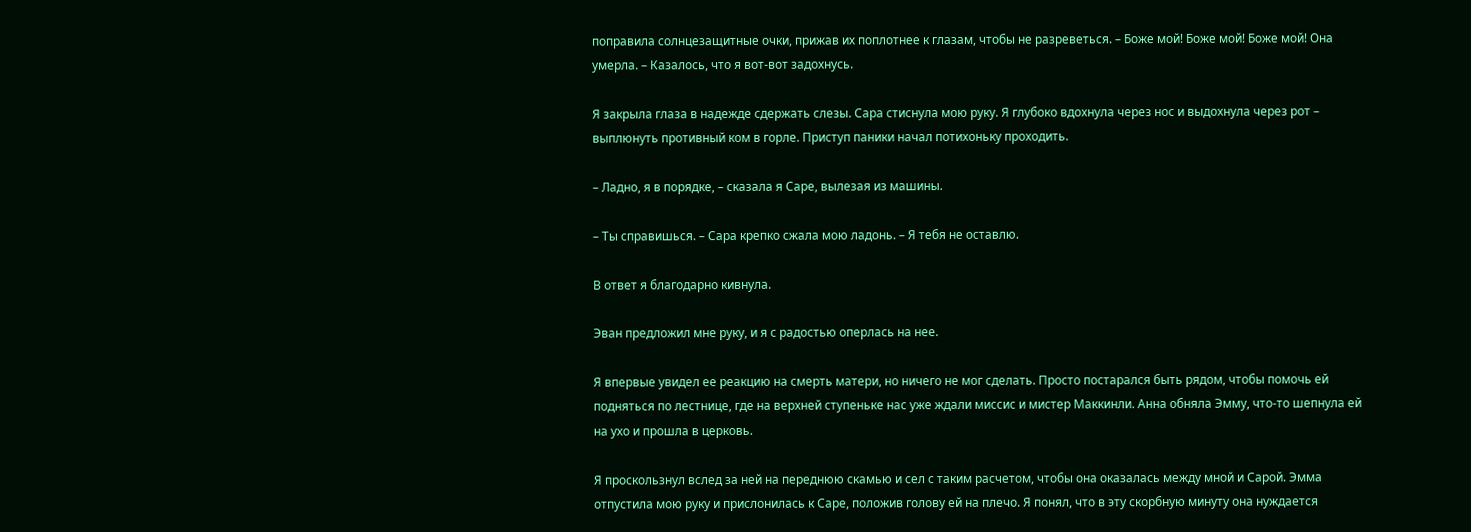поправила солнцезащитные очки, прижав их поплотнее к глазам, чтобы не разреветься. – Боже мой! Боже мой! Боже мой! Она умерла. – Казалось, что я вот-вот задохнусь.

Я закрыла глаза в надежде сдержать слезы. Сара стиснула мою руку. Я глубоко вдохнула через нос и выдохнула через рот – выплюнуть противный ком в горле. Приступ паники начал потихоньку проходить.

– Ладно, я в порядке, – сказала я Саре, вылезая из машины.

– Ты справишься. – Сара крепко сжала мою ладонь. – Я тебя не оставлю.

В ответ я благодарно кивнула.

Эван предложил мне руку, и я с радостью оперлась на нее.

Я впервые увидел ее реакцию на смерть матери, но ничего не мог сделать. Просто постарался быть рядом, чтобы помочь ей подняться по лестнице, где на верхней ступеньке нас уже ждали миссис и мистер Маккинли. Анна обняла Эмму, что-то шепнула ей на ухо и прошла в церковь.

Я проскользнул вслед за ней на переднюю скамью и сел с таким расчетом, чтобы она оказалась между мной и Сарой. Эмма отпустила мою руку и прислонилась к Саре, положив голову ей на плечо. Я понял, что в эту скорбную минуту она нуждается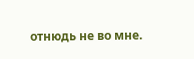отнюдь не во мне.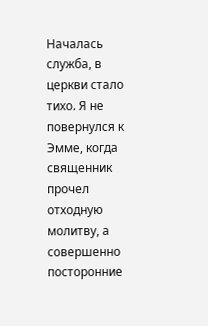Началась служба, в церкви стало тихо. Я не повернулся к Эмме, когда священник прочел отходную молитву, а совершенно посторонние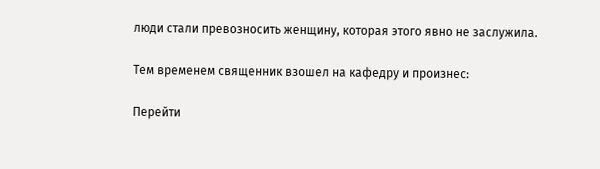люди стали превозносить женщину, которая этого явно не заслужила.

Тем временем священник взошел на кафедру и произнес:

Перейти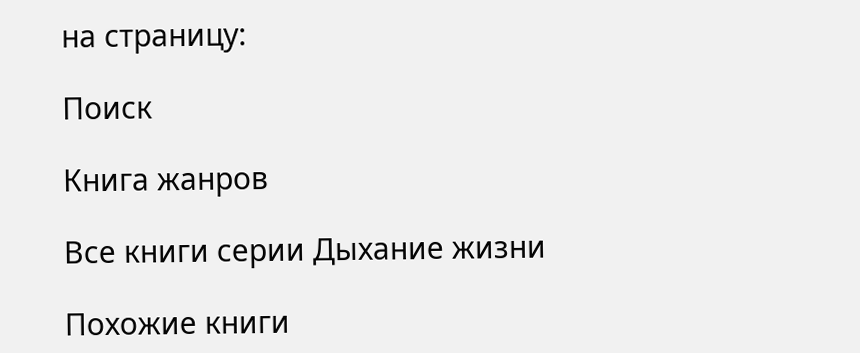на страницу:

Поиск

Книга жанров

Все книги серии Дыхание жизни

Похожие книги